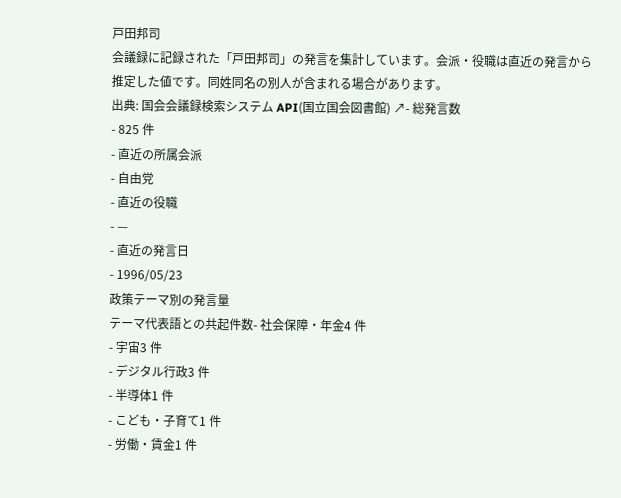戸田邦司
会議録に記録された「戸田邦司」の発言を集計しています。会派・役職は直近の発言から推定した値です。同姓同名の別人が含まれる場合があります。
出典: 国会会議録検索システム API(国立国会図書館) ↗- 総発言数
- 825 件
- 直近の所属会派
- 自由党
- 直近の役職
- —
- 直近の発言日
- 1996/05/23
政策テーマ別の発言量
テーマ代表語との共起件数- 社会保障・年金4 件
- 宇宙3 件
- デジタル行政3 件
- 半導体1 件
- こども・子育て1 件
- 労働・賃金1 件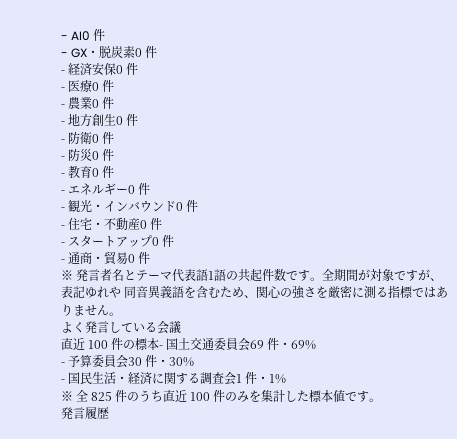- AI0 件
- GX・脱炭素0 件
- 経済安保0 件
- 医療0 件
- 農業0 件
- 地方創生0 件
- 防衛0 件
- 防災0 件
- 教育0 件
- エネルギー0 件
- 観光・インバウンド0 件
- 住宅・不動産0 件
- スタートアップ0 件
- 通商・貿易0 件
※ 発言者名とテーマ代表語1語の共起件数です。全期間が対象ですが、表記ゆれや 同音異義語を含むため、関心の強さを厳密に測る指標ではありません。
よく発言している会議
直近 100 件の標本- 国土交通委員会69 件・69%
- 予算委員会30 件・30%
- 国民生活・経済に関する調査会1 件・1%
※ 全 825 件のうち直近 100 件のみを集計した標本値です。
発言履歴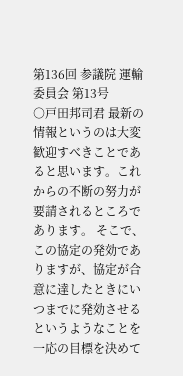第136回 参議院 運輸委員会 第13号
○戸田邦司君 最新の情報というのは大変歓迎すべきことであると思います。これからの不断の努力が要請されるところであります。 そこで、この協定の発効でありますが、協定が合意に達したときにいつまでに発効させるというようなことを一応の目標を決めて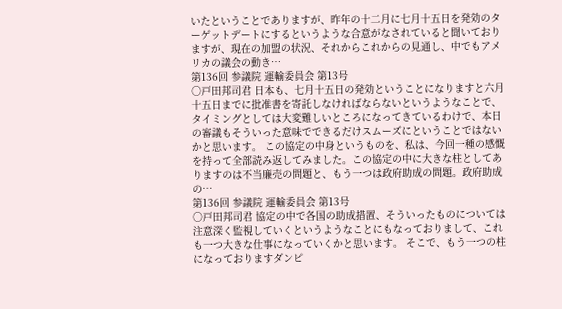いたということでありますが、昨年の十二月に七月十五日を発効のターゲットデートにするというような合意がなされていると聞いておりますが、現在の加盟の状況、それからこれからの見通し、中でもアメリカの議会の動き…
第136回 参議院 運輸委員会 第13号
○戸田邦司君 日本も、七月十五日の発効ということになりますと六月十五日までに批准書を寄託しなければならないというようなことで、タイミングとしては大変難しいところになってきているわけで、本日の審議もそういった意味でできるだけスムーズにということではないかと思います。 この協定の中身というものを、私は、今回一種の感慨を持って全部読み返してみました。この協定の中に大きな柱としてありますのは不当廉売の問題と、もう一つは政府助成の問題。政府助成の…
第136回 参議院 運輸委員会 第13号
○戸田邦司君 協定の中で各国の助成措置、そういったものについては注意深く監視していくというようなことにもなっておりまして、これも一つ大きな仕事になっていくかと思います。 そこで、もう一つの柱になっておりますダンピ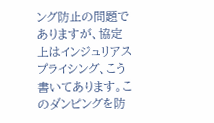ング防止の問題でありますが、協定上はインジュリアスプライシング、こう書いてあります。このダンピングを防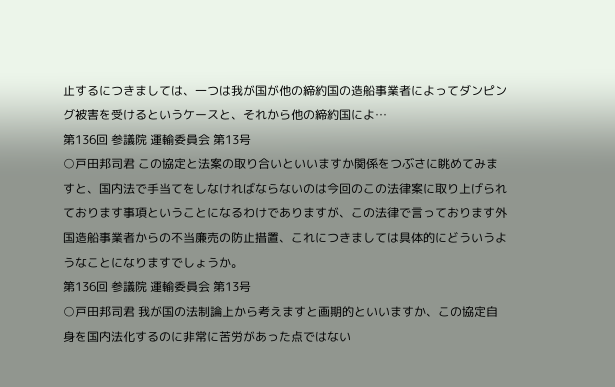止するにつきましては、一つは我が国が他の締約国の造船事業者によってダンピング被害を受けるというケースと、それから他の締約国によ…
第136回 参議院 運輸委員会 第13号
○戸田邦司君 この協定と法案の取り合いといいますか関係をつぶさに眺めてみますと、国内法で手当てをしなければならないのは今回のこの法律案に取り上げられております事項ということになるわけでありますが、この法律で言っております外国造船事業者からの不当廉売の防止措置、これにつきましては具体的にどういうようなことになりますでしょうか。
第136回 参議院 運輸委員会 第13号
○戸田邦司君 我が国の法制論上から考えますと画期的といいますか、この協定自身を国内法化するのに非常に苦労があった点ではない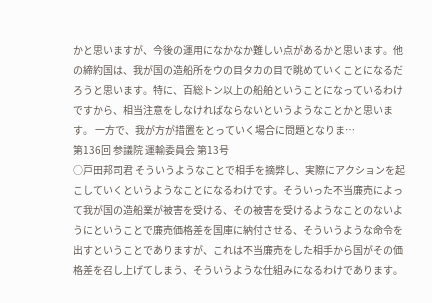かと思いますが、今後の運用になかなか難しい点があるかと思います。他の締約国は、我が国の造船所をウの目タカの目で眺めていくことになるだろうと思います。特に、百総トン以上の船舶ということになっているわけですから、相当注意をしなければならないというようなことかと思います。 一方で、我が方が措置をとっていく場合に問題となりま…
第136回 参議院 運輸委員会 第13号
○戸田邦司君 そういうようなことで相手を摘弊し、実際にアクションを起こしていくというようなことになるわけです。そういった不当廉売によって我が国の造船業が被害を受ける、その被害を受けるようなことのないようにということで廉売価格差を国庫に納付させる、そういうような命令を出すということでありますが、これは不当廉売をした相手から国がその価格差を召し上げてしまう、そういうような仕組みになるわけであります。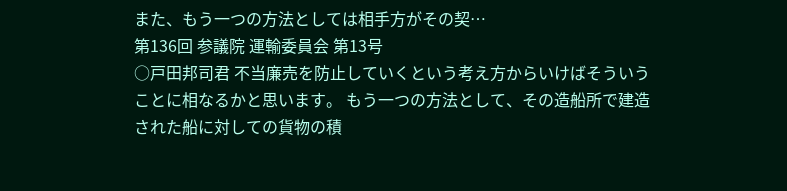また、もう一つの方法としては相手方がその契…
第136回 参議院 運輸委員会 第13号
○戸田邦司君 不当廉売を防止していくという考え方からいけばそういうことに相なるかと思います。 もう一つの方法として、その造船所で建造された船に対しての貨物の積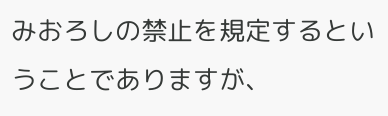みおろしの禁止を規定するということでありますが、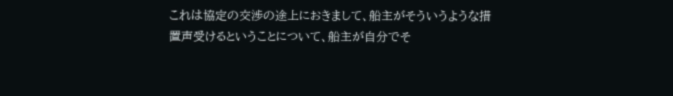これは協定の交渉の途上におきまして、船主がそういうような措置声受けるということについて、船主が自分でそ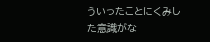ういったことにくみした意識がな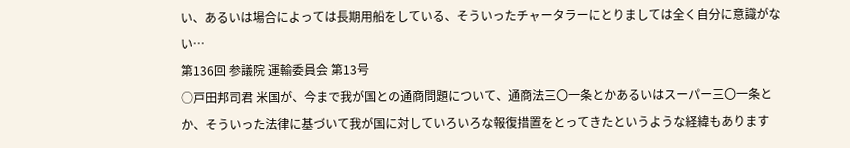い、あるいは場合によっては長期用船をしている、そういったチャータラーにとりましては全く自分に意識がない…
第136回 参議院 運輸委員会 第13号
○戸田邦司君 米国が、今まで我が国との通商問題について、通商法三〇一条とかあるいはスーパー三〇一条とか、そういった法律に基づいて我が国に対していろいろな報復措置をとってきたというような経緯もあります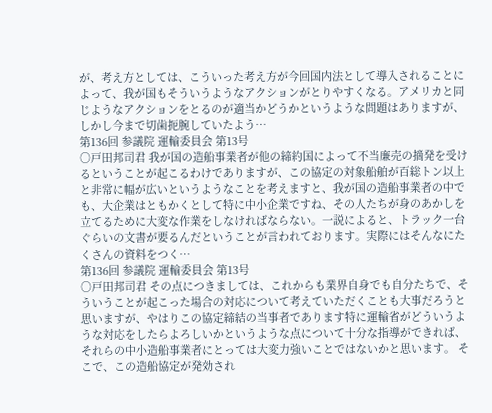が、考え方としては、こういった考え方が今回国内法として導入されることによって、我が国もそういうようなアクションがとりやすくなる。アメリカと同じようなアクションをとるのが適当かどうかというような問題はありますが、しかし今まで切歯扼腕していたよう…
第136回 参議院 運輸委員会 第13号
○戸田邦司君 我が国の造船事業者が他の締約国によって不当廉売の摘発を受けるということが起こるわけでありますが、この協定の対象船舶が百総トン以上と非常に幅が広いというようなことを考えますと、我が国の造船事業者の中でも、大企業はともかくとして特に中小企業ですね、その人たちが身のあかしを立てるために大変な作業をしなければならない。一説によると、トラック一台ぐらいの文書が要るんだということが言われております。実際にはそんなにたくさんの資料をつく…
第136回 参議院 運輸委員会 第13号
○戸田邦司君 その点につきましては、これからも業界自身でも自分たちで、そういうことが起こった場合の対応について考えていただくことも大事だろうと思いますが、やはりこの協定締結の当事者であります特に運輸省がどういうような対応をしたらよろしいかというような点について十分な指導ができれば、それらの中小造船事業者にとっては大変力強いことではないかと思います。 そこで、この造船協定が発効され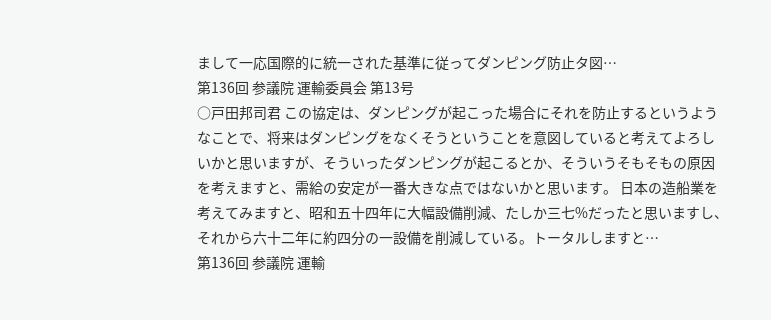まして一応国際的に統一された基準に従ってダンピング防止タ図…
第136回 参議院 運輸委員会 第13号
○戸田邦司君 この協定は、ダンピングが起こった場合にそれを防止するというようなことで、将来はダンピングをなくそうということを意図していると考えてよろしいかと思いますが、そういったダンピングが起こるとか、そういうそもそもの原因を考えますと、需給の安定が一番大きな点ではないかと思います。 日本の造船業を考えてみますと、昭和五十四年に大幅設備削減、たしか三七%だったと思いますし、それから六十二年に約四分の一設備を削減している。トータルしますと…
第136回 参議院 運輸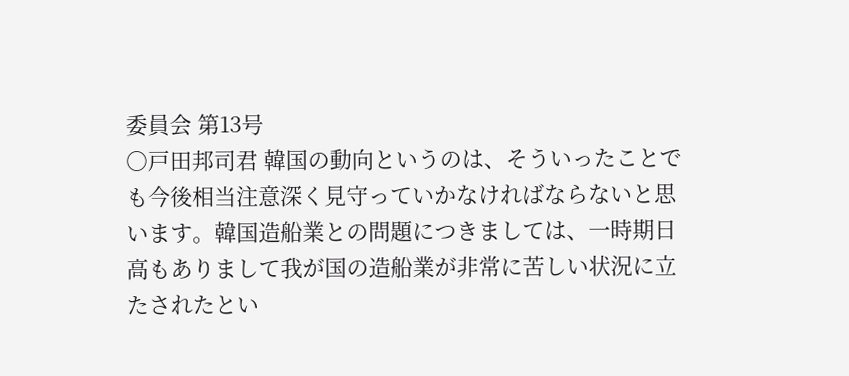委員会 第13号
○戸田邦司君 韓国の動向というのは、そういったことでも今後相当注意深く見守っていかなければならないと思います。韓国造船業との問題につきましては、一時期日高もありまして我が国の造船業が非常に苦しい状況に立たされたとい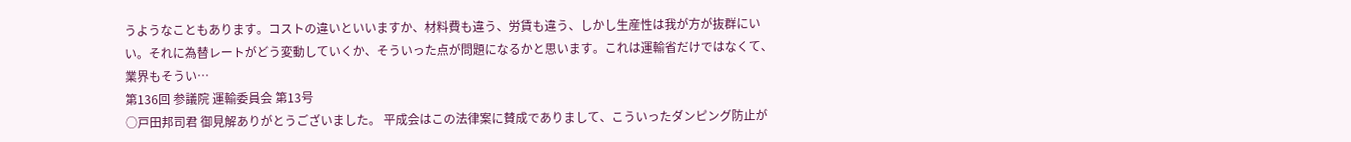うようなこともあります。コストの違いといいますか、材料費も違う、労賃も違う、しかし生産性は我が方が抜群にいい。それに為替レートがどう変動していくか、そういった点が問題になるかと思います。これは運輸省だけではなくて、業界もそうい…
第136回 参議院 運輸委員会 第13号
○戸田邦司君 御見解ありがとうございました。 平成会はこの法律案に賛成でありまして、こういったダンピング防止が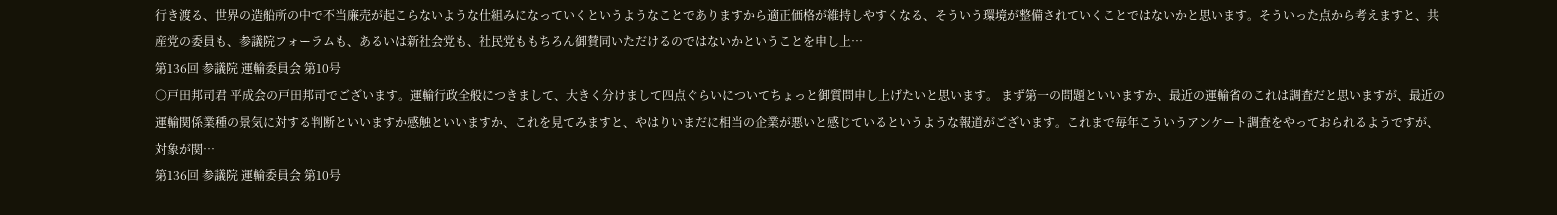行き渡る、世界の造船所の中で不当廉売が起こらないような仕組みになっていくというようなことでありますから適正価格が維持しやすくなる、そういう環境が整備されていくことではないかと思います。そういった点から考えますと、共産党の委員も、参議院フォーラムも、あるいは新社会党も、社民党ももちろん御賛同いただけるのではないかということを申し上…
第136回 参議院 運輸委員会 第10号
○戸田邦司君 平成会の戸田邦司でございます。運輸行政全般につきまして、大きく分けまして四点ぐらいについてちょっと御質問申し上げたいと思います。 まず第一の問題といいますか、最近の運輸省のこれは調査だと思いますが、最近の運輸関係業種の景気に対する判断といいますか感触といいますか、これを見てみますと、やはりいまだに相当の企業が悪いと感じているというような報道がございます。これまで毎年こういうアンケート調査をやっておられるようですが、対象が関…
第136回 参議院 運輸委員会 第10号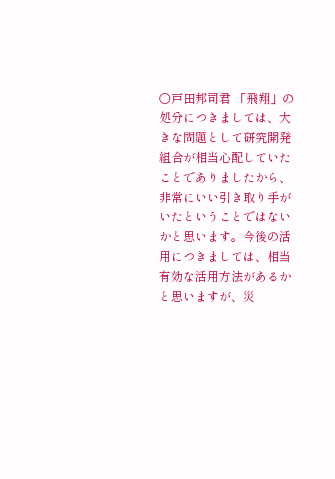○戸田邦司君 「飛翔」の処分につきましては、大きな問題として研究開発組合が相当心配していたことでありましたから、非常にいい引き取り手がいたということではないかと思います。今後の活用につきましては、相当有効な活用方法があるかと思いますが、災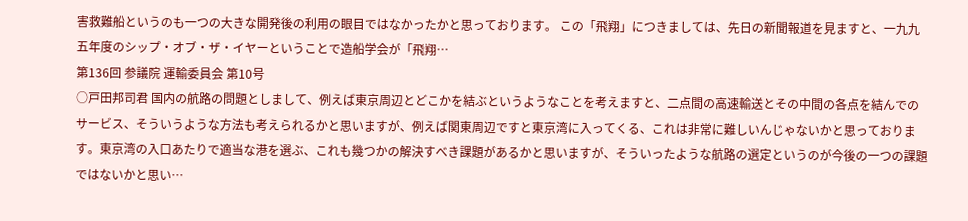害救難船というのも一つの大きな開発後の利用の眼目ではなかったかと思っております。 この「飛翔」につきましては、先日の新聞報道を見ますと、一九九五年度のシップ・オブ・ザ・イヤーということで造船学会が「飛翔…
第136回 参議院 運輸委員会 第10号
○戸田邦司君 国内の航路の問題としまして、例えば東京周辺とどこかを結ぶというようなことを考えますと、二点間の高速輸送とその中間の各点を結んでのサービス、そういうような方法も考えられるかと思いますが、例えば関東周辺ですと東京湾に入ってくる、これは非常に難しいんじゃないかと思っております。東京湾の入口あたりで適当な港を選ぶ、これも幾つかの解決すべき課題があるかと思いますが、そういったような航路の選定というのが今後の一つの課題ではないかと思い…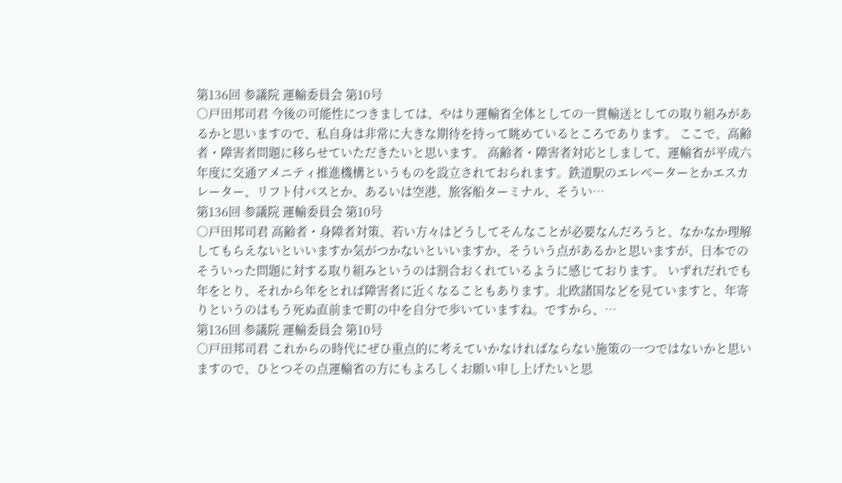第136回 参議院 運輸委員会 第10号
○戸田邦司君 今後の可能性につきましては、やはり運輸省全体としての一貫輸送としての取り組みがあるかと思いますので、私自身は非常に大きな期待を持って眺めているところであります。 ここで、高齢者・障害者問題に移らせていただきたいと思います。 高齢者・障害者対応としまして、運輸省が平成六年度に交通アメニティ推進機構というものを設立されておられます。鉄道駅のエレベーターとかエスカレーター、リフト付バスとか、あるいは空港、旅客船ターミナル、そうい…
第136回 参議院 運輸委員会 第10号
○戸田邦司君 高齢者・身障者対策、若い方々はどうしてそんなことが必要なんだろうと、なかなか理解してもらえないといいますか気がつかないといいますか、そういう点があるかと思いますが、日本でのそういった問題に対する取り組みというのは割合おくれているように感じております。 いずれだれでも年をとり、それから年をとれば障害者に近くなることもあります。北欧諸国などを見ていますと、年寄りというのはもう死ぬ直前まで町の中を自分で歩いていますね。ですから、…
第136回 参議院 運輸委員会 第10号
○戸田邦司君 これからの時代にぜひ重点的に考えていかなければならない施策の一つではないかと思いますので、ひとつその点運輸省の方にもよろしくお願い申し上げたいと思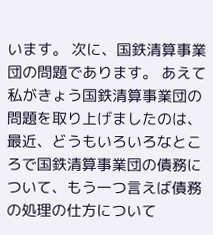います。 次に、国鉄清算事業団の問題であります。 あえて私がきょう国鉄清算事業団の問題を取り上げましたのは、最近、どうもいろいろなところで国鉄清算事業団の債務について、もう一つ言えば債務の処理の仕方について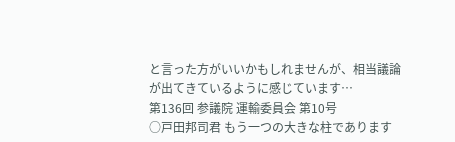と言った方がいいかもしれませんが、相当議論が出てきているように感じています…
第136回 参議院 運輸委員会 第10号
○戸田邦司君 もう一つの大きな柱であります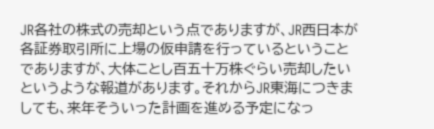JR各社の株式の売却という点でありますが、JR西日本が各証券取引所に上場の仮申請を行っているということでありますが、大体ことし百五十万株ぐらい売却したいというような報道があります。それからJR東海につきましても、来年そういった計画を進める予定になっ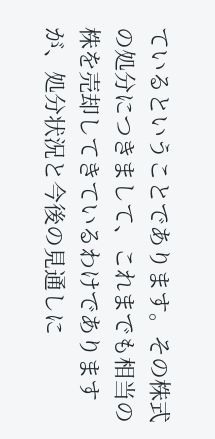ているということであります。その株式の処分につきまして、これまでも相当の株を売却してきているわけでありますが、処分状況と今後の見通しに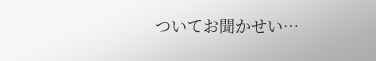ついてお聞かせい…